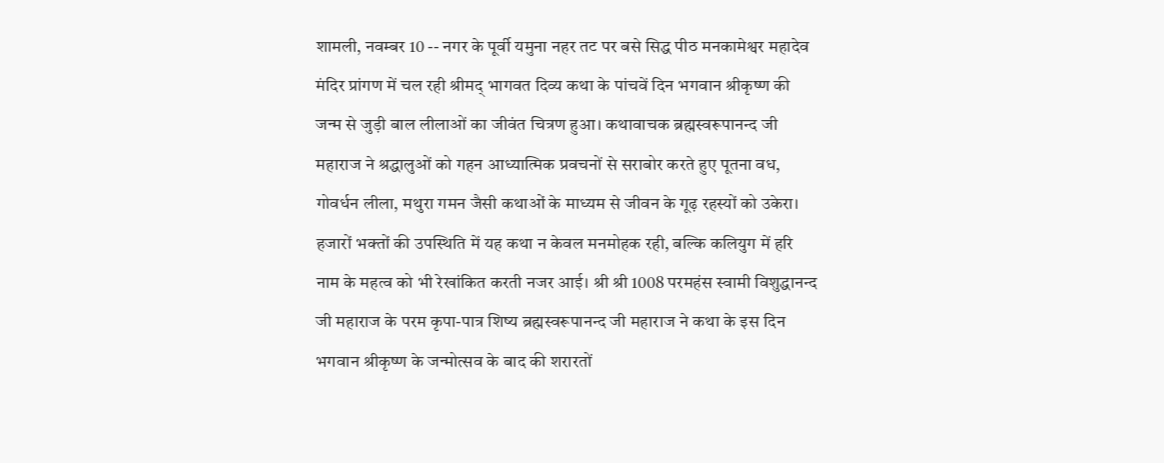शामली, नवम्बर 10 -- नगर के पूर्वी यमुना नहर तट पर बसे सिद्ध पीठ मनकामेश्वर महादेव मंदिर प्रांगण में चल रही श्रीमद् भागवत दिव्य कथा के पांचवें दिन भगवान श्रीकृष्ण की जन्म से जुड़ी बाल लीलाओं का जीवंत चित्रण हुआ। कथावाचक ब्रह्मस्वरूपानन्द जी महाराज ने श्रद्धालुओं को गहन आध्यात्मिक प्रवचनों से सराबोर करते हुए पूतना वध, गोवर्धन लीला, मथुरा गमन जैसी कथाओं के माध्यम से जीवन के गूढ़ रहस्यों को उकेरा। हजारों भक्तों की उपस्थिति में यह कथा न केवल मनमोहक रही, बल्कि कलियुग में हरि नाम के महत्व को भी रेखांकित करती नजर आई। श्री श्री 1008 परमहंस स्वामी विशुद्धानन्द जी महाराज के परम कृपा-पात्र शिष्य ब्रह्मस्वरूपानन्द जी महाराज ने कथा के इस दिन भगवान श्रीकृष्ण के जन्मोत्सव के बाद की शरारतों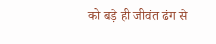को बड़े ही जीवंत ढंग से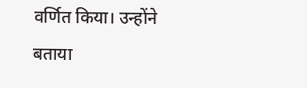वर्णित किया। उन्होंने बताया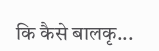कि कैसे बालकृ...